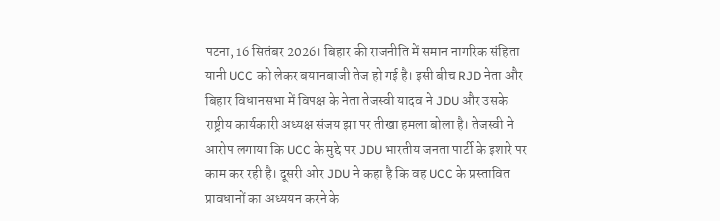पटना, 16 सितंबर 2026। बिहार की राजनीति में समान नागरिक संहिता यानी UCC को लेकर बयानबाजी तेज हो गई है। इसी बीच RJD नेता और बिहार विधानसभा में विपक्ष के नेता तेजस्वी यादव ने JDU और उसके राष्ट्रीय कार्यकारी अध्यक्ष संजय झा पर तीखा हमला बोला है। तेजस्वी ने आरोप लगाया कि UCC के मुद्दे पर JDU भारतीय जनता पार्टी के इशारे पर काम कर रही है। दूसरी ओर JDU ने कहा है कि वह UCC के प्रस्तावित प्रावधानों का अध्ययन करने के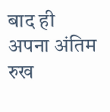बाद ही अपना अंतिम रुख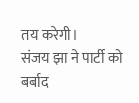तय करेगी।
संजय झा ने पार्टी को बर्बाद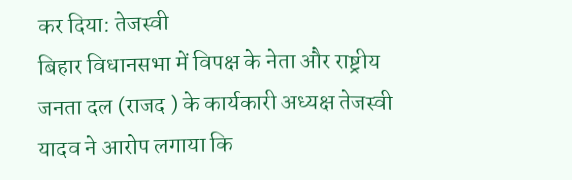कर दिया: तेजस्वी
बिहार विधानसभा में विपक्ष के नेता और राष्ट्रीय जनता दल (राजद ) के कार्यकारी अध्यक्ष तेजस्वी यादव ने आरोप लगाया कि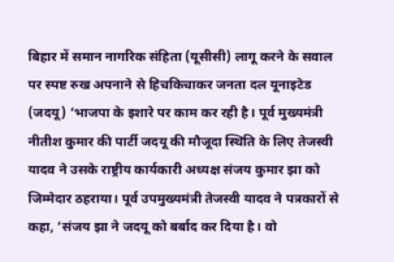बिहार में समान नागरिक संहिता (यूसीसी) लागू करने के सवाल पर स्पष्ट रुख अपनाने से हिचकिचाकर जनता दल यूनाइटेड (जदयू) ‘भाजपा के इशारे पर काम कर रही है। पूर्व मुख्यमंत्री नीतीश कुमार की पार्टी जदयू की मौजूदा स्थिति के लिए तेजस्वी यादव ने उसके राष्ट्रीय कार्यकारी अध्यक्ष संजय कुमार झा को जिम्मेदार ठहराया। पूर्व उपमुख्यमंत्री तेजस्वी यादव ने पत्रकारों से कहा, ‘संजय झा ने जदयू को बर्बाद कर दिया है। वो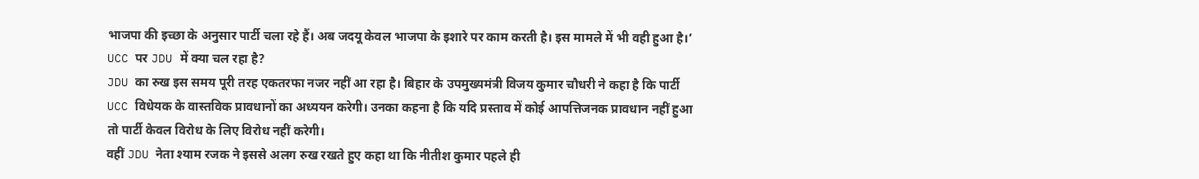भाजपा की इच्छा के अनुसार पार्टी चला रहे हैं। अब जदयू केवल भाजपा के इशारे पर काम करती है। इस मामले में भी वही हुआ है।’
UCC पर JDU में क्या चल रहा है?
JDU का रुख इस समय पूरी तरह एकतरफा नजर नहीं आ रहा है। बिहार के उपमुख्यमंत्री विजय कुमार चौधरी ने कहा है कि पार्टी UCC विधेयक के वास्तविक प्रावधानों का अध्ययन करेगी। उनका कहना है कि यदि प्रस्ताव में कोई आपत्तिजनक प्रावधान नहीं हुआ तो पार्टी केवल विरोध के लिए विरोध नहीं करेगी।
वहीं JDU नेता श्याम रजक ने इससे अलग रुख रखते हुए कहा था कि नीतीश कुमार पहले ही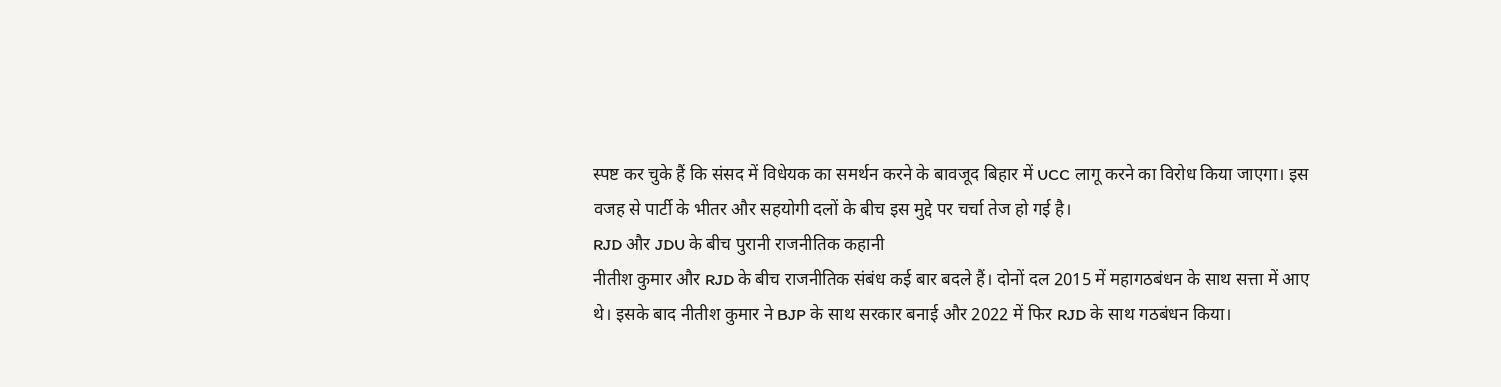स्पष्ट कर चुके हैं कि संसद में विधेयक का समर्थन करने के बावजूद बिहार में UCC लागू करने का विरोध किया जाएगा। इस वजह से पार्टी के भीतर और सहयोगी दलों के बीच इस मुद्दे पर चर्चा तेज हो गई है।
RJD और JDU के बीच पुरानी राजनीतिक कहानी
नीतीश कुमार और RJD के बीच राजनीतिक संबंध कई बार बदले हैं। दोनों दल 2015 में महागठबंधन के साथ सत्ता में आए थे। इसके बाद नीतीश कुमार ने BJP के साथ सरकार बनाई और 2022 में फिर RJD के साथ गठबंधन किया।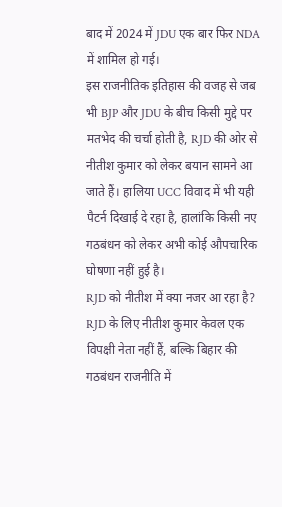बाद में 2024 में JDU एक बार फिर NDA में शामिल हो गई।
इस राजनीतिक इतिहास की वजह से जब भी BJP और JDU के बीच किसी मुद्दे पर मतभेद की चर्चा होती है, RJD की ओर से नीतीश कुमार को लेकर बयान सामने आ जाते हैं। हालिया UCC विवाद में भी यही पैटर्न दिखाई दे रहा है, हालांकि किसी नए गठबंधन को लेकर अभी कोई औपचारिक घोषणा नहीं हुई है।
RJD को नीतीश में क्या नजर आ रहा है?
RJD के लिए नीतीश कुमार केवल एक विपक्षी नेता नहीं हैं, बल्कि बिहार की गठबंधन राजनीति में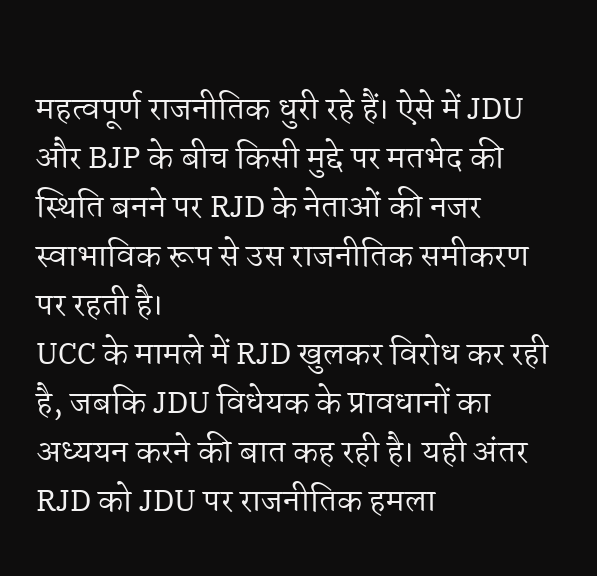महत्वपूर्ण राजनीतिक धुरी रहे हैं। ऐसे में JDU और BJP के बीच किसी मुद्दे पर मतभेद की स्थिति बनने पर RJD के नेताओं की नजर स्वाभाविक रूप से उस राजनीतिक समीकरण पर रहती है।
UCC के मामले में RJD खुलकर विरोध कर रही है, जबकि JDU विधेयक के प्रावधानों का अध्ययन करने की बात कह रही है। यही अंतर RJD को JDU पर राजनीतिक हमला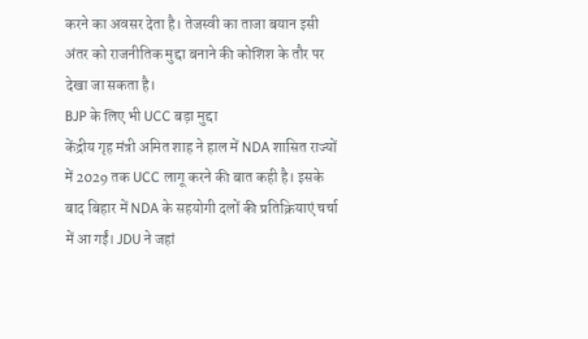करने का अवसर देता है। तेजस्वी का ताजा बयान इसी अंतर को राजनीतिक मुद्दा बनाने की कोशिश के तौर पर देखा जा सकता है।
BJP के लिए भी UCC बड़ा मुद्दा
केंद्रीय गृह मंत्री अमित शाह ने हाल में NDA शासित राज्यों में 2029 तक UCC लागू करने की बात कही है। इसके बाद बिहार में NDA के सहयोगी दलों की प्रतिक्रियाएं चर्चा में आ गईं। JDU ने जहां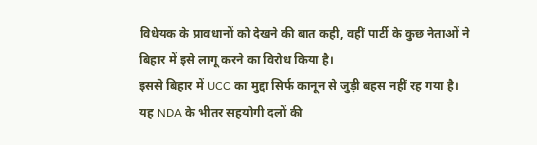विधेयक के प्रावधानों को देखने की बात कही, वहीं पार्टी के कुछ नेताओं ने बिहार में इसे लागू करने का विरोध किया है।
इससे बिहार में UCC का मुद्दा सिर्फ कानून से जुड़ी बहस नहीं रह गया है। यह NDA के भीतर सहयोगी दलों की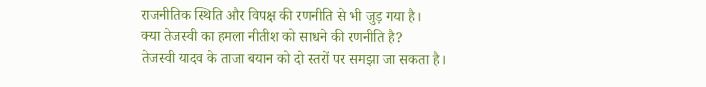राजनीतिक स्थिति और विपक्ष की रणनीति से भी जुड़ गया है।
क्या तेजस्वी का हमला नीतीश को साधने की रणनीति है?
तेजस्वी यादव के ताजा बयान को दो स्तरों पर समझा जा सकता है।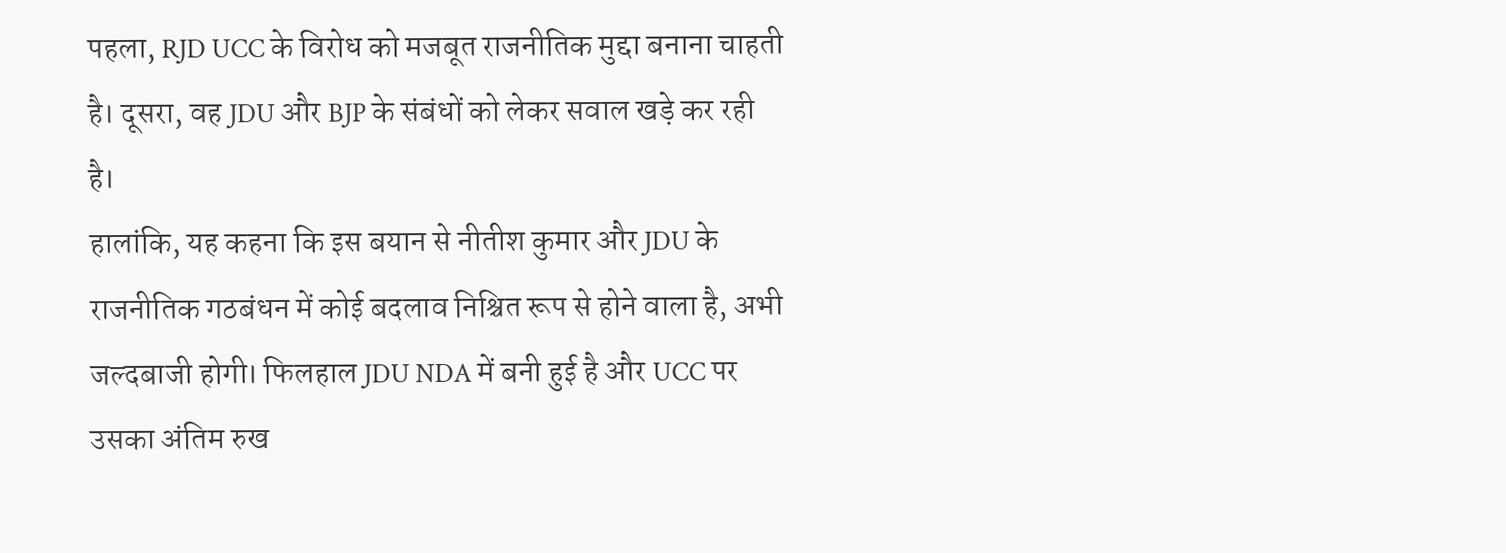पहला, RJD UCC के विरोध को मजबूत राजनीतिक मुद्दा बनाना चाहती है। दूसरा, वह JDU और BJP के संबंधों को लेकर सवाल खड़े कर रही है।
हालांकि, यह कहना कि इस बयान से नीतीश कुमार और JDU के राजनीतिक गठबंधन में कोई बदलाव निश्चित रूप से होने वाला है, अभी जल्दबाजी होगी। फिलहाल JDU NDA में बनी हुई है और UCC पर उसका अंतिम रुख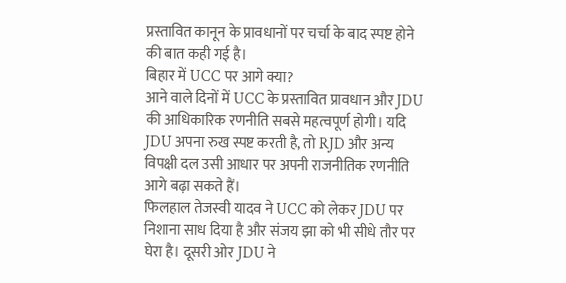प्रस्तावित कानून के प्रावधानों पर चर्चा के बाद स्पष्ट होने की बात कही गई है।
बिहार में UCC पर आगे क्या?
आने वाले दिनों में UCC के प्रस्तावित प्रावधान और JDU की आधिकारिक रणनीति सबसे महत्वपूर्ण होगी। यदि JDU अपना रुख स्पष्ट करती है, तो RJD और अन्य विपक्षी दल उसी आधार पर अपनी राजनीतिक रणनीति आगे बढ़ा सकते हैं।
फिलहाल तेजस्वी यादव ने UCC को लेकर JDU पर निशाना साध दिया है और संजय झा को भी सीधे तौर पर घेरा है। दूसरी ओर JDU ने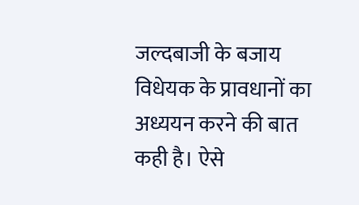जल्दबाजी के बजाय विधेयक के प्रावधानों का अध्ययन करने की बात कही है। ऐसे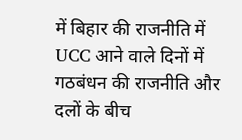में बिहार की राजनीति में UCC आने वाले दिनों में गठबंधन की राजनीति और दलों के बीच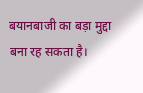बयानबाजी का बड़ा मुद्दा बना रह सकता है।